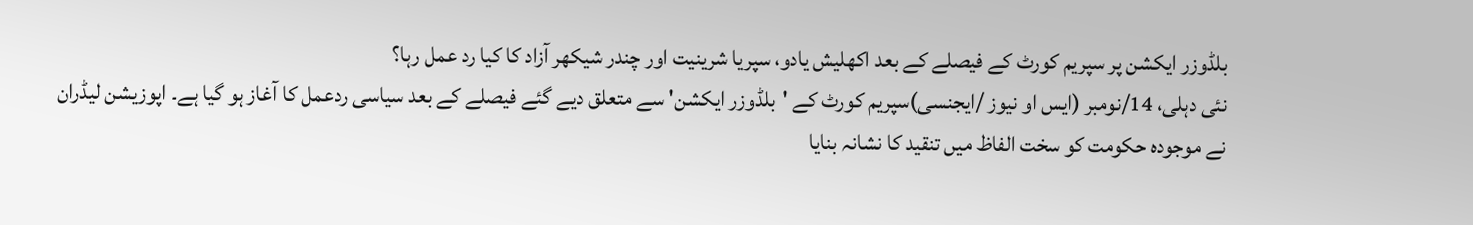بلڈوزر ایکشن پر سپریم کورٹ کے فیصلے کے بعد اکھلیش یادو، سپریا شرینیت اور چندر شیکھر آزاد کا کیا رد عمل رہا؟
نئی دہلی، 14/نومبر (ایس او نیوز /ایجنسی)سپریم کورٹ کے 'بلڈوزر ایکشن' سے متعلق دیے گئے فیصلے کے بعد سیاسی ردعمل کا آغاز ہو گیا ہے۔ اپوزیشن لیڈران نے موجودہ حکومت کو سخت الفاظ میں تنقید کا نشانہ بنایا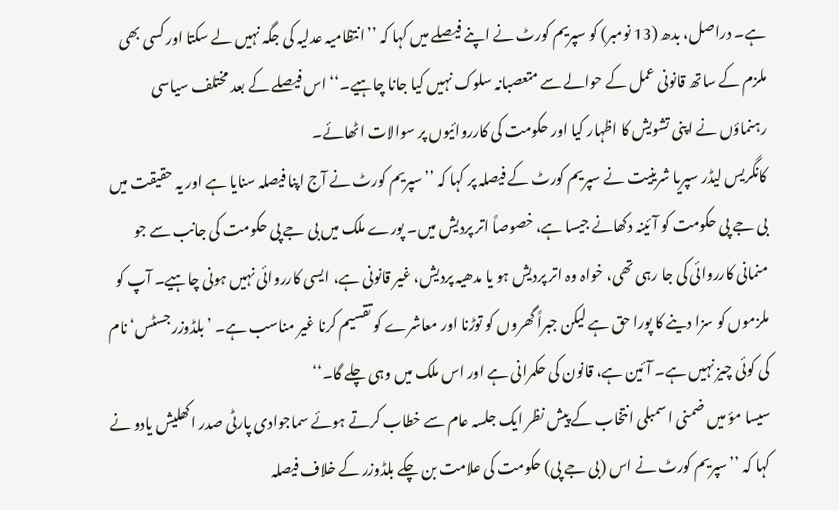ہے۔ دراصل، بدھ (13 نومبر) کو سپریم کورٹ نے اپنے فیصلے میں کہا کہ ’’انتظامیہ عدلیہ کی جگہ نہیں لے سکتا اور کسی بھی ملزم کے ساتھ قانونی عمل کے حوالے سے متعصبانہ سلوک نہیں کیا جانا چاہیے۔‘‘ اس فیصلے کے بعد مختلف سیاسی رہنماؤں نے اپنی تشویش کا اظہار کیا اور حکومت کی کارروائیوں پر سوالات اٹھائے۔
کانگریس لیڈر سپریا شرینیت نے سپریم کورٹ کے فیصلہ پر کہا کہ ’’سپریم کورٹ نے آج اپنا فیصلہ سنایا ہے اور یہ حقیقت میں بی جے پی حکومت کو آئینہ دکھانے جیسا ہے، خصوصاً اتر پردیش میں۔ پورے ملک میں بی جے پی حکومت کی جانب سے جو منمانی کارروائی کی جا رہی تھی، خواہ وہ اتر پردیش ہو یا مدھیہ پردیش، غیر قانونی ہے، ایسی کارروائی نہیں ہونی چاہیے۔ آپ کو ملزموں کو سزا دینے کا پورا حق ہے لیکن جبراً گھروں کو توڑنا اور معاشرے کو تقسیم کرنا غیر مناسب ہے۔ ’بلڈوزر جسٹس‘ نام کی کوئی چیز نہیں ہے۔ آئین ہے، قانون کی حکمرانی ہے اور اس ملک میں وہی چلے گا۔‘‘
سیسا مؤ میں ضمنی اسمبلی انتخاب کے پیش نظر ایک جلسہ عام سے خطاب کرتے ہوئے سماجوادی پارٹی صدر اکھلیش یادو نے کہا کہ ’’سپریم کورٹ نے اس (بی جے پی) حکومت کی علامت بن چکے بلڈوزر کے خلاف فیصلہ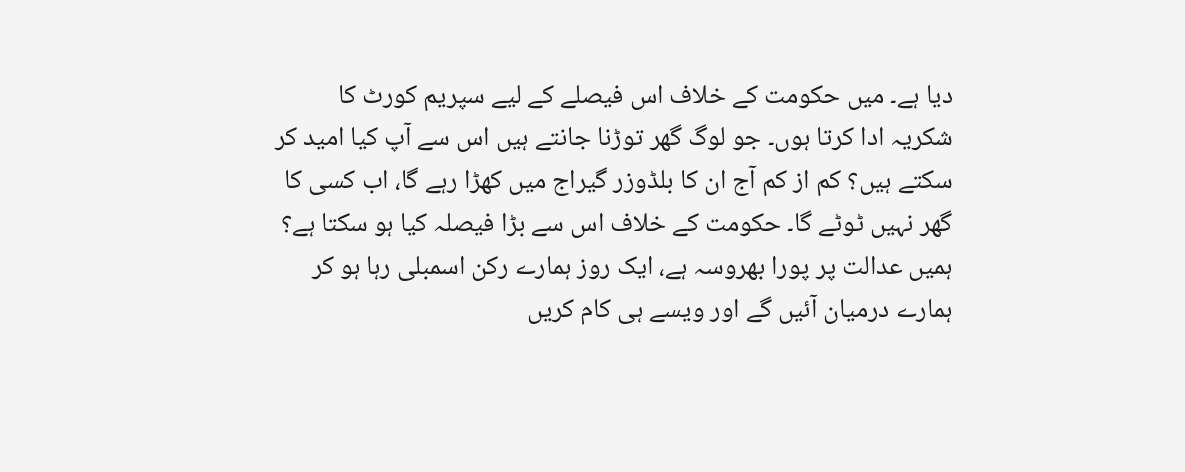دیا ہے۔ میں حکومت کے خلاف اس فیصلے کے لیے سپریم کورٹ کا شکریہ ادا کرتا ہوں۔ جو لوگ گھر توڑنا جانتے ہیں اس سے آپ کیا امید کر سکتے ہیں؟ کم از کم آج ان کا بلڈوزر گیراج میں کھڑا رہے گا، اب کسی کا گھر نہیں ٹوٹے گا۔ حکومت کے خلاف اس سے بڑا فیصلہ کیا ہو سکتا ہے؟ ہمیں عدالت پر پورا بھروسہ ہے، ایک روز ہمارے رکن اسمبلی رہا ہو کر ہمارے درمیان آئیں گے اور ویسے ہی کام کریں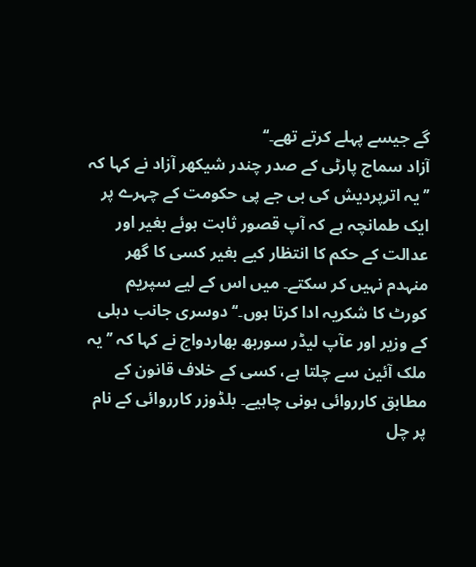گے جیسے پہلے کرتے تھے۔‘‘
آزاد سماج پارٹی کے صدر چندر شیکھر آزاد نے کہا کہ ’’یہ اترپردیش کی بی جے پی حکومت کے چہرے پر ایک طمانچہ ہے کہ آپ قصور ثابت ہوئے بغیر اور عدالت کے حکم کا انتظار کیے بغیر کسی کا گھر منہدم نہیں کر سکتے۔ میں اس کے لیے سپریم کورٹ کا شکریہ ادا کرتا ہوں۔‘‘ دوسری جانب دہلی کے وزیر اور عآپ لیڈر سوربھ بھاردواج نے کہا کہ ’’یہ ملک آئین سے چلتا ہے، کسی کے خلاف قانون کے مطابق کارروائی ہونی چاہیے۔ بلڈوزر کارروائی کے نام پر چل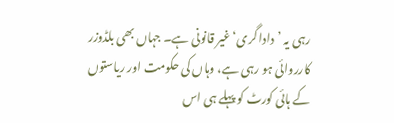رہی یہ ’دادا گری‘ غیر قانونی ہے۔ جہاں بھی بلڈوزر کارروائی ہو رہی ہے، وہاں کی حکومت اور ریاستوں کے ہائی کورٹ کو پہلے ہی اس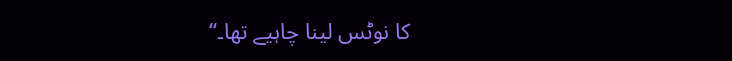کا نوٹس لینا چاہیے تھا۔‘‘